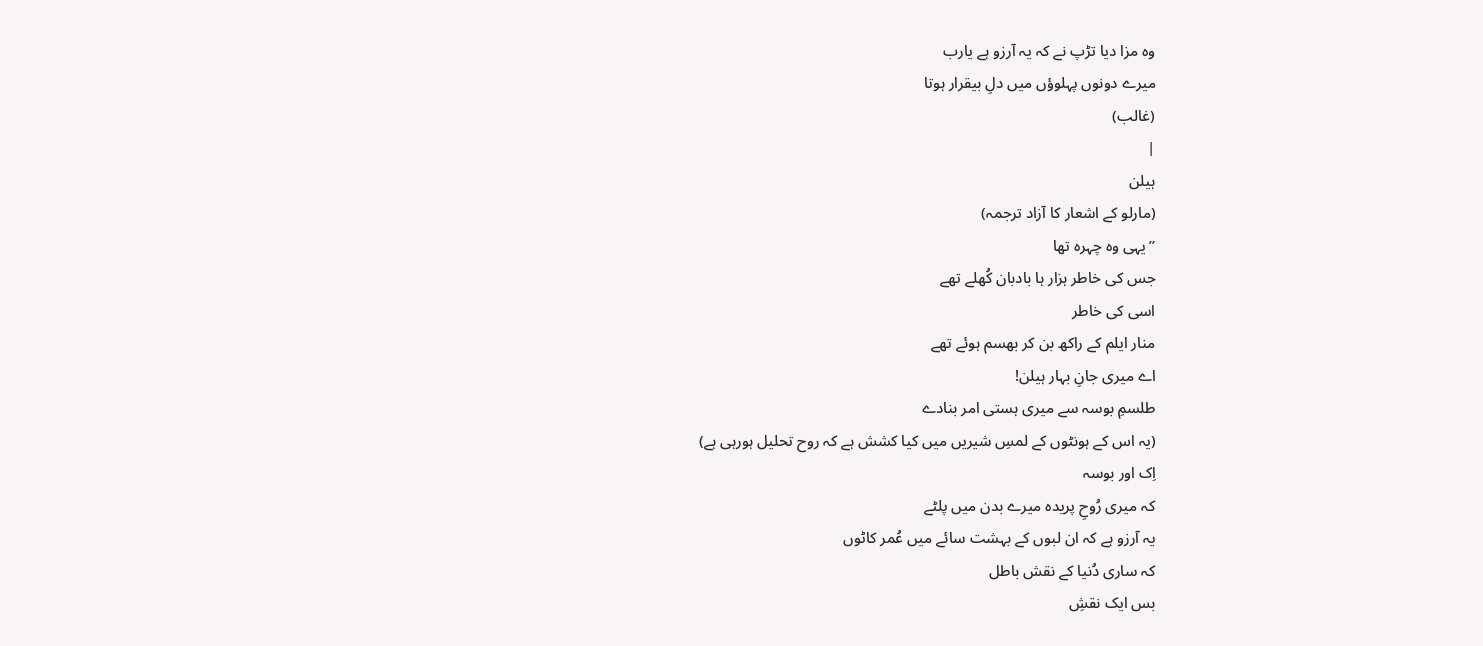وہ مزا دیا تڑپ نے کہ یہ آرزو ہے یارب
میرے دونوں پہلوؤں میں دلِ بیقرار ہوتا
(غالب)
|
ہیلن
(مارلو کے اشعار کا آزاد ترجمہ)
’’یہی وہ چہرہ تھا
جس کی خاطر ہزار ہا بادبان کُھلے تھے
اسی کی خاطر
منار ایلم کے راکھ بن کر بھسم ہوئے تھے
اے میری جانِ بہار ہیلن!
طلسمِ بوسہ سے میری ہستی امر بنادے
(یہ اس کے ہونٹوں کے لمسِ شیریں میں کیا کشش ہے کہ روح تحلیل ہورہی ہے)
اِک اور بوسہ
کہ میری رُوحِ پریدہ میرے بدن میں پلٹے
یہ آرزو ہے کہ ان لبوں کے بہشت سائے میں عُمر کاٹوں
کہ ساری دُنیا کے نقش باطل
بس ایک نقشِ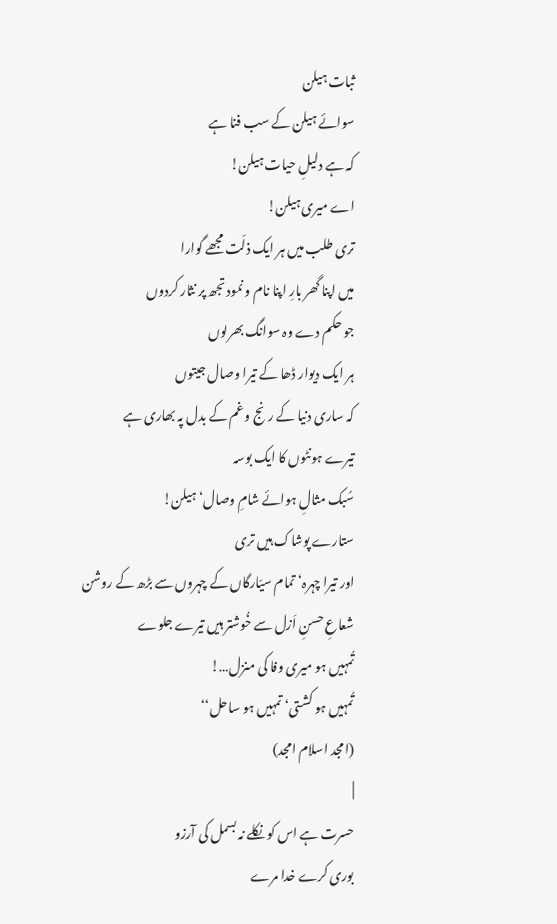ثبات ہیلن
سوائے ہیلن کے سب فنا ہے
کہ ہے دلیلِ حیات ہیلن!
اے میری ہیلن!
تری طلب میں ہر ایک ذلّت مجھے گوارا
میں اپنا گھر بارِ اپنا نام و نمود تجھ پر نثار کردوں
جو حکم دے وہ سوانگ بھرلوں
ہر ایک دیوار ڈھا کے تیرا وصال جیتوں
کہ ساری دنیا کے رنج و غم کے بدل پہ بھاری ہے
تیرے ہونٹوں کا ایک بوسہ
سُبک مثالِ ہوائے شامِ وصال‘ ہیلن!
ستارے پوشاک ہیں تری
اور تیرا چہرہ‘ تمام سیّارگاں کے چہروں سے بڑھ کے روشن
شعاعِ حسنِ اَزل سے خُوشتر ہیں تیرے جلوے
تُمہیں ہو میری وفا کی منزل…!
تُمہیں ہو کشتی‘ تمہیں ہو ساحل‘‘
(امجد اسلام امجد)
|
حسرت ہے اس کو نکلے نہ بسمل کی آرزو
بوری کرے خدا مرے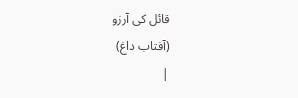قائل کی آرزو
(آفتاب داغ)
|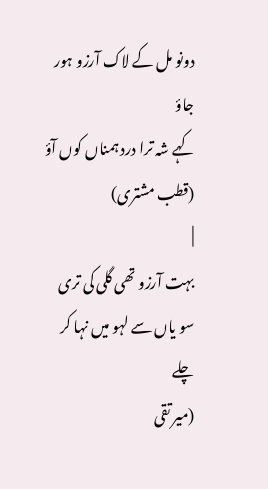دونو مل کے لاک آرزو ہور جاؤ
کہے شہ ترا درد ہمناں کوں آؤ
(قطب مشتری)
|
بہت آرزو تھی گلی کی تری
سو یاں سے لہو میں نہا کر چلے
(میر تقی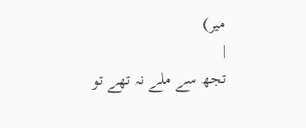میر)
|
تجھ سے ملے نہ تھے تو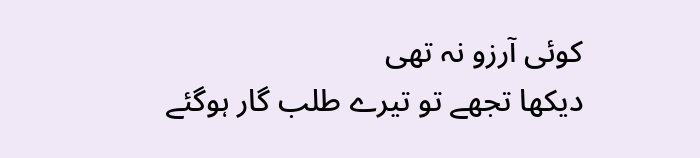کوئی آرزو نہ تھی
دیکھا تجھے تو تیرے طلب گار ہوگئے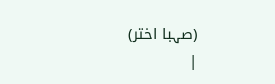(صہبا اختر)
|